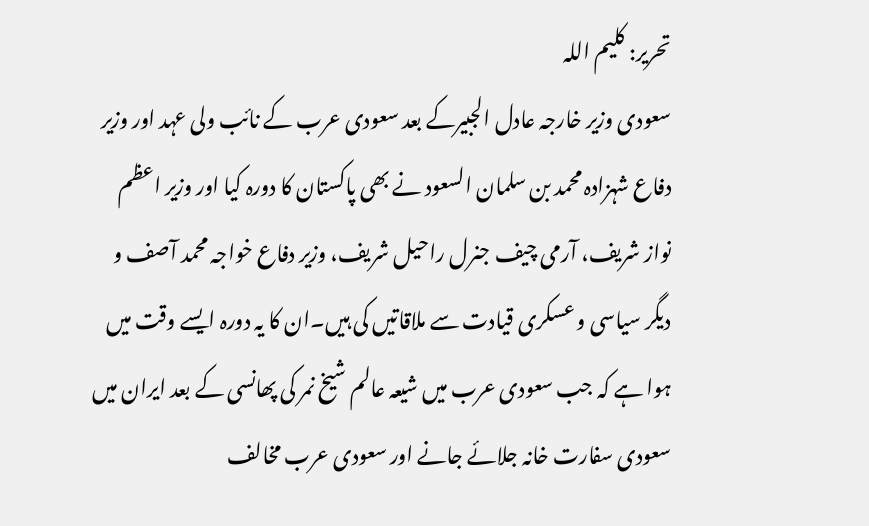تحریر: کلیم اللہ
سعودی وزیر خارجہ عادل الجبیرکے بعد سعودی عرب کے نائب ولی عہد اور وزیر دفاع شہزادہ محمد بن سلمان السعود نے بھی پاکستان کا دورہ کیا اور وزیر اعظم نواز شریف، آرمی چیف جنرل راحیل شریف، وزیر دفاع خواجہ محمد آصف و دیگر سیاسی و عسکری قیادت سے ملاقاتیں کی ہیں۔ان کا یہ دورہ ایسے وقت میں ہوا ہے کہ جب سعودی عرب میں شیعہ عالم شیخ نمر کی پھانسی کے بعد ایران میں سعودی سفارت خانہ جلائے جانے اور سعودی عرب مخالف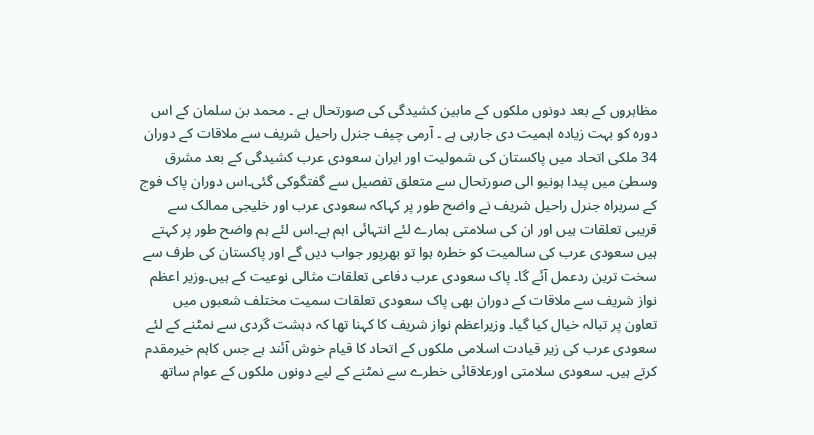مظاہروں کے بعد دونوں ملکوں کے مابین کشیدگی کی صورتحال ہے ۔ محمد بن سلمان کے اس دورہ کو بہت زیادہ اہمیت دی جارہی ہے ۔ آرمی چیف جنرل راحیل شریف سے ملاقات کے دوران 34 ملکی اتحاد میں پاکستان کی شمولیت اور ایران سعودی عرب کشیدگی کے بعد مشرق وسطیٰ میں پیدا ہونیو الی صورتحال سے متعلق تفصیل سے گفتگوکی گئی۔اس دوران پاک فوج کے سربراہ جنرل راحیل شریف نے واضح طور پر کہاکہ سعودی عرب اور خلیجی ممالک سے قریبی تعلقات ہیں اور ان کی سلامتی ہمارے لئے انتہائی اہم ہے۔اس لئے ہم واضح طور پر کہتے ہیں سعودی عرب کی سالمیت کو خطرہ ہوا تو بھرپور جواب دیں گے اور پاکستان کی طرف سے سخت ترین ردعمل آئے گا۔ پاک سعودی عرب دفاعی تعلقات مثالی نوعیت کے ہیں۔وزیر اعظم نواز شریف سے ملاقات کے دوران بھی پاک سعودی تعلقات سمیت مختلف شعبوں میں تعاون پر تبالہ خیال کیا گیا۔ وزیراعظم نواز شریف کا کہنا تھا کہ دہشت گردی سے نمٹنے کے لئے سعودی عرب کی زیر قیادت اسلامی ملکوں کے اتحاد کا قیام خوش آئند ہے جس کاہم خیرمقدم کرتے ہیں۔ سعودی سلامتی اورعلاقائی خطرے سے نمٹنے کے لیے دونوں ملکوں کے عوام ساتھ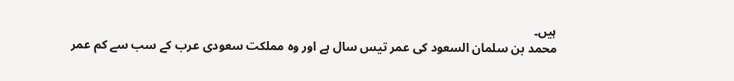ہیں۔
محمد بن سلمان السعود کی عمر تیس سال ہے اور وہ مملکت سعودی عرب کے سب سے کم عمر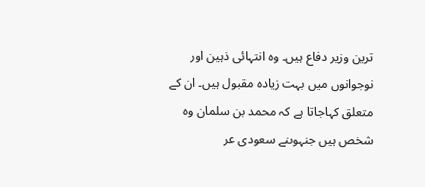ترین وزیر دفاع ہیں۔ وہ انتہائی ذہین اور نوجوانوں میں بہت زیادہ مقبول ہیں۔ ان کے متعلق کہاجاتا ہے کہ محمد بن سلمان وہ شخص ہیں جنہوںنے سعودی عر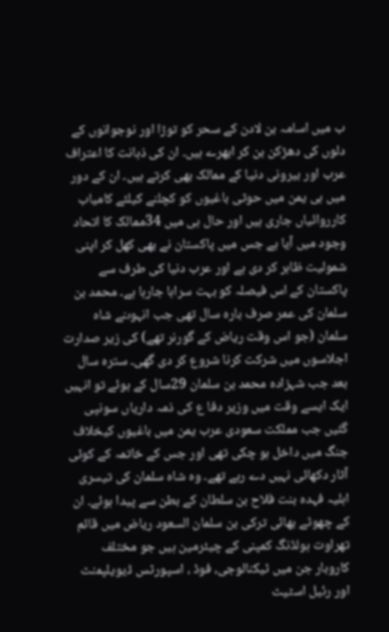ب میں اسامہ بن لادن کے سحر کو توڑا اور نوجوانوں کے دلوں کی دھڑکن بن کر ابھرے ہیں۔ ان کی ذہانت کا اعتراف عرب اور بیرونی دنیا کے ممالک بھی کرتے ہیں۔ ان کے دور میں ہی یمن میں حوثی باغیوں کو کچلنے کیلئے کامیاب کارروائیاں جاری ہیں اور حال ہی میں 34ممالک کا اتحاد وجود میں آیا ہے جس میں پاکستان نے بھی کھل کر اپنی شمولیت ظاہر کر دی ہے اور عرب دنیا کی طرف سے پاکستان کے اس فیصلہ کو بہت سراہا جارہا ہے۔ محمد بن سلمان کی عمر صرف بارہ سال تھی جب انہوںنے شاہ سلمان (جو اس وقت ریاض کے گورنر تھے) کی زیر صدارت اجلاسوں میں شرکت کرنا شروع کر دی گھی۔ سترہ سال بعد جب شہزادہ محمد بن سلمان 29سال کے ہوئے تو انہیں ایک ایسے وقت میں وزیر دفا ع کی ذمہ داریاں سونپی گئیں جب مملکت سعودی عرب یمن میں باغیوں کیخلاف جنگ میں داخل ہو چکی تھی اور جس کے خاتمہ کے کوئی آثار دکھائی نہیں دے رہے تھے۔ وہ شاہ سلمان کی تیسری اہلیہ فہدہ بنت فلاح بن سلطان کے بطن سے پیدا ہوئے۔ ان کے چھوٹے بھائی ترکی بن سلمان السعود ریاض میں قائم تھراوت ہولڈنگ کمپنی کے چیئرمین ہیں جو مختلف کاروبار جن میں ٹیکنالوجی، فوڈ ، اسپورٹس ڈیویلپمنٹ اور رئیل اسٹیٹ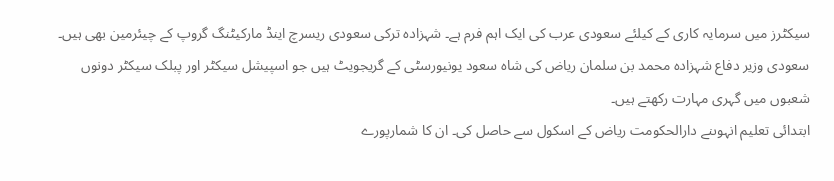سیکٹرز میں سرمایہ کاری کے کیلئے سعودی عرب کی ایک اہم فرم ہے۔ شہزادہ ترکی سعودی ریسرچ اینڈ مارکیٹنگ گروپ کے چیئرمین بھی ہیں۔ سعودی وزیر دفاع شہزادہ محمد بن سلمان ریاض کی شاہ سعود یونیورسٹی کے گریجویٹ ہیں جو اسپیشل سیکٹر اور پبلک سیکٹر دونوں شعبوں میں گہری مہارت رکھتے ہیں۔
ابتدائی تعلیم انہوںنے دارالحکومت ریاض کے اسکول سے حاصل کی۔ ان کا شمارپورے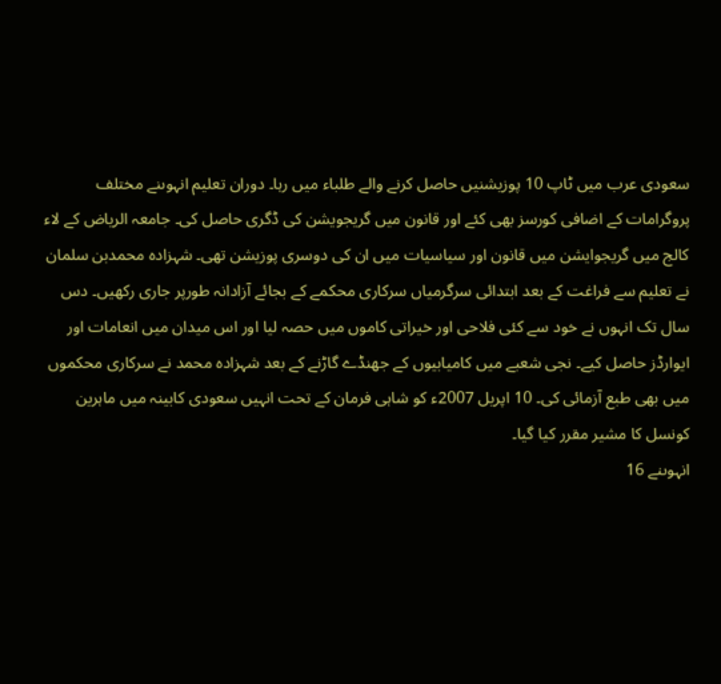سعودی عرب میں ٹاپ 10 پوزیشنیں حاصل کرنے والے طلباء میں رہا۔ دوران تعلیم انہوںنے مختلف پروگرامات کے اضافی کورسز بھی کئے اور قانون میں گریجویشن کی ڈگری حاصل کی۔ جامعہ الریاض کے لاء کالج میں گریجوایشن میں قانون اور سیاسیات میں ان کی دوسری پوزیشن تھی۔ شہزادہ محمدبن سلمان نے تعلیم سے فراغت کے بعد ابتدائی سرگرمیاں سرکاری محکمے کے بجائے آزادانہ طورپر جاری رکھیں۔ دس سال تک انہوں نے خود سے کئی فلاحی اور خیراتی کاموں میں حصہ لیا اور اس میدان میں انعامات اور ایوارڈز حاصل کیے۔ نجی شعبے میں کامیابیوں کے جھنڈے گاڑنے کے بعد شہزادہ محمد نے سرکاری محکموں میں بھی طبع آزمائی کی۔ 10 اپریل 2007ء کو شاہی فرمان کے تحت انہیں سعودی کابینہ میں ماہرین کونسل کا مشیر مقرر کیا گیا۔
انہوںنے 16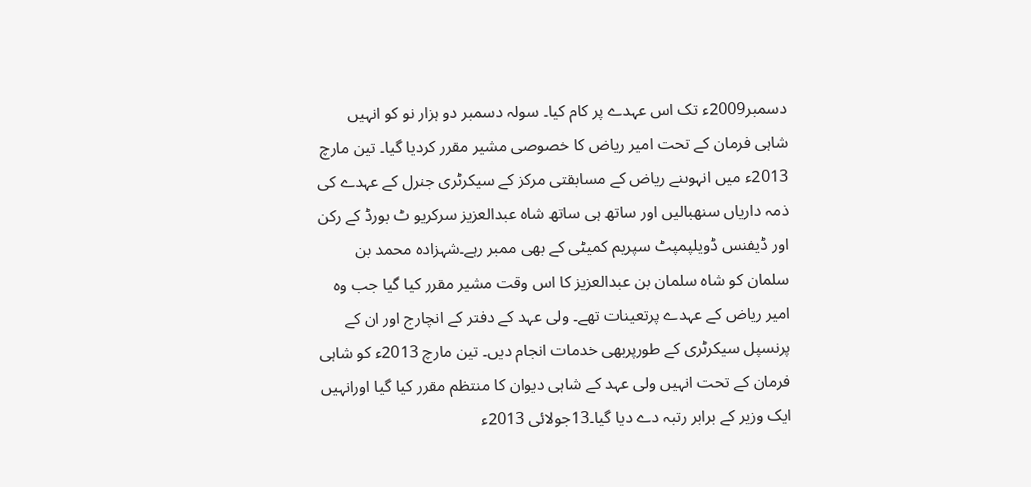دسمبر2009ء تک اس عہدے پر کام کیا۔ سولہ دسمبر دو ہزار نو کو انہیں شاہی فرمان کے تحت امیر ریاض کا خصوصی مشیر مقرر کردیا گیا۔ تین مارچ 2013ء میں انہوںنے ریاض کے مسابقتی مرکز کے سیکرٹری جنرل کے عہدے کی ذمہ داریاں سنھبالیں اور ساتھ ہی ساتھ شاہ عبدالعزیز سرکریو ٹ بورڈ کے رکن اور ڈیفنس ڈویلپمپٹ سپریم کمیٹی کے بھی ممبر رہے۔شہزادہ محمد بن سلمان کو شاہ سلمان بن عبدالعزیز کا اس وقت مشیر مقرر کیا گیا جب وہ امیر ریاض کے عہدے پرتعینات تھے۔ ولی عہد کے دفتر کے انچارج اور ان کے پرنسپل سیکرٹری کے طورپربھی خدمات انجام دیں۔ تین مارچ 2013ء کو شاہی فرمان کے تحت انہیں ولی عہد کے شاہی دیوان کا منتظم مقرر کیا گیا اورانہیں ایک وزیر کے برابر رتبہ دے دیا گیا۔13جولائی 2013ء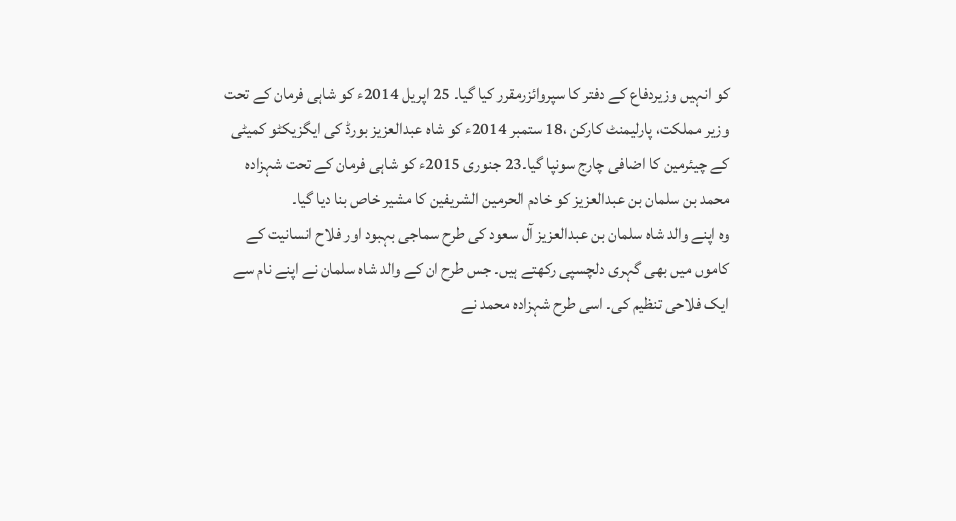کو انہیں وزیردفاع کے دفتر کا سپروائزرمقرر کیا گیا۔ 25 اپریل 2014ء کو شاہی فرمان کے تحت وزیر مملکت، پارلیمنٹ کارکن ،18 ستمبر 2014ء کو شاہ عبدالعزیز بورڈ کی ایگزیکٹو کمیٹی کے چیئرمین کا اضافی چارج سونپا گیا۔23 جنوری 2015ء کو شاہی فرمان کے تحت شہزادہ محمد بن سلمان بن عبدالعزیز کو خادم الحرمین الشریفین کا مشیر خاص بنا دیا گیا۔
وہ اپنے والد شاہ سلمان بن عبدالعزیز آل سعود کی طرح سماجی بہبود اور فلاح انسانیت کے کاموں میں بھی گہری دلچسپی رکھتے ہیں۔ جس طرح ان کے والد شاہ سلمان نے اپنے نام سے ایک فلاحی تنظیم کی۔ اسی طرح شہزادہ محمد نے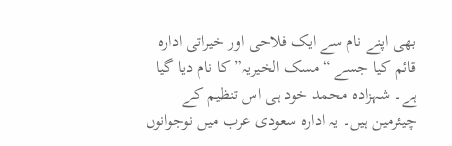بھی اپنے نام سے ایک فلاحی اور خیراتی ادارہ قائم کیا جسے “مسک الخیریہ” کا نام دیا گیا ہے۔ شہزادہ محمد خود ہی اس تنظیم کے چیئرمین ہیں۔ یہ ادارہ سعودی عرب میں نوجوانوں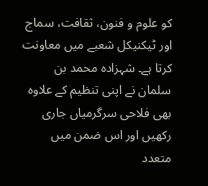کو علوم و فنون، ثقافت، سماج اور ٹیکنیکل شعبے میں معاونت کرتا ہے۔ شہزادہ محمد بن سلمان نے اپنی تنظیم کے علاوہ بھی فلاحی سرگرمیاں جاری رکھیں اور اس ضمن میں متعدد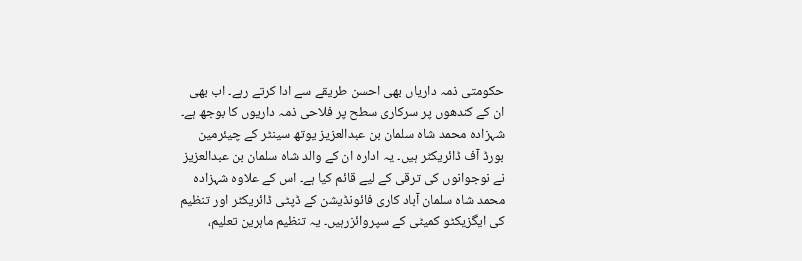حکومتی ذمہ داریاں بھی احسن طریقے سے ادا کرتے رہے۔ اب بھی ان کے کندھوں پر سرکاری سطح پر فلاحی ذمہ داریوں کا بوجھ ہے۔
شہزادہ محمد شاہ سلمان بن عبدالعزیز یوتھ سینٹر کے چیئرمین بورڈ آف ڈائریکٹر ہیں۔ یہ ادارہ ان کے والد شاہ سلمان بن عبدالعزیز نے نوجوانوں کی ترقی کے لیے قائم کیا ہے۔ اس کے علاوہ شہزادہ محمد شاہ سلمان آباد کاری فائونڈیشن کے ڈپٹی ڈائریکٹر اور تنظیم کی ایگزیکٹو کمیٹی کے سپروائزرہیں۔ یہ تنظیم ماہرین تعلیم،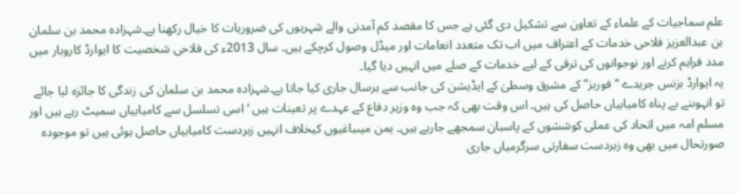علم سماجیات کے علماء کے تعاون سے تشکیل دی گئی ہے جس کا مقصد کم آمدنی والے شہریوں کی ضروریات کا خیال رکھنا ہے۔شہزادہ محمد بن سلمان بن عبدالعزیز فلاحی خدمات کے اعتراف میں اب تک متعدد انعامات اور میڈل وصول کرچکے ہیں۔ سال 2013ء کی فلاحی شخصیت کا ایوارڈ کاروبار میں مدد فراہم کرنے اور نوجوانوں کی ترقی کے لیے خدمات کے صلے میں انہیں دیا گیا۔
یہ ایوارڈ بزنس جریدے “فوربز” کے مشرق وسطیٰ کے ایڈیشن کی جانب سے ہرسال جاری کیا جاتا ہے۔شہزادہ محمد بن سلمان کی زندگی کا جائزہ لیا جائے تو انہوںنے بے پناہ کامیابیاں حاصل کی ہیں۔ اس وقت بھی کہ جب وہ وزیر دفاع کے عہدے پر تعینات ہیں ‘ اسی تسلسل سے کامیابیاں سمیٹ رہے ہیں اور مسلم امہ میں اتحاد کی عملی کوششوں کے پاسبان سمجھے جارہے ہیں۔ یمن میںباغیوں کیخلاف انہیں زبردست کامیابیاں حاصل ہوئی ہیں تو موجودہ صورتحال میں بھی وہ زبردست سفارتی سرگرمیاں جاری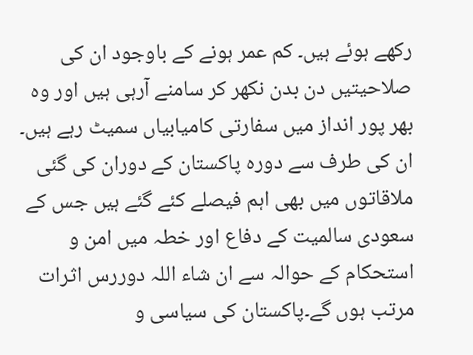رکھے ہوئے ہیں۔ کم عمر ہونے کے باوجود ان کی صلاحیتیں دن بدن نکھر کر سامنے آرہی ہیں اور وہ بھر پور انداز میں سفارتی کامیابیاں سمیٹ رہے ہیں۔ ان کی طرف سے دورہ پاکستان کے دوران کی گئی ملاقاتوں میں بھی اہم فیصلے کئے گئے ہیں جس کے سعودی سالمیت کے دفاع اور خطہ میں امن و استحکام کے حوالہ سے ان شاء اللہ دوررس اثرات مرتب ہوں گے۔پاکستان کی سیاسی و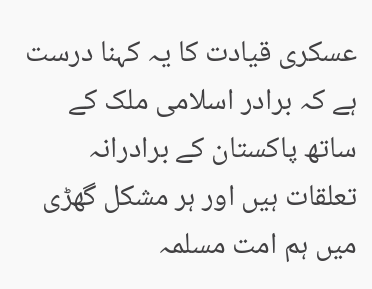عسکری قیادت کا یہ کہنا درست ہے کہ برادر اسلامی ملک کے ساتھ پاکستان کے برادرانہ تعلقات ہیں اور ہر مشکل گھڑی میں ہم امت مسلمہ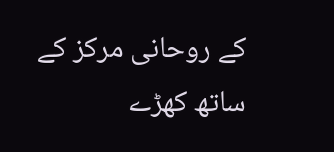کے روحانی مرکز کے ساتھ کھڑے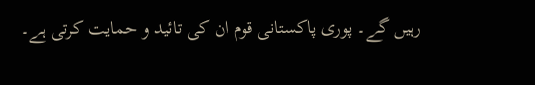رہیں گے۔ پوری پاکستانی قوم ان کی تائید و حمایت کرتی ہے۔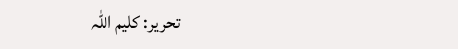تحریر: کلیم اللہ